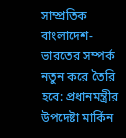সাম্প্রতিক
বাংলাদেশ-ভারতের সম্পর্ক নতুন করে তৈরি হবে: প্রধানমন্ত্রীর উপদেষ্টা মার্কিন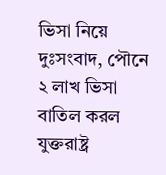ভিসা নিয়ে দুঃসংবাদ, পৌনে ২ লাখ ভিসা বাতিল করল যুক্তরাষ্ট্র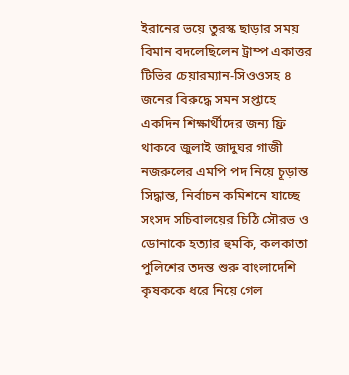ইরানের ভয়ে তুরস্ক ছাড়ার সময় বিমান বদলেছিলেন ট্রাম্প একাত্তর টিভির চেয়ারম্যান-সিওওসহ ৪ জনের বিরুদ্ধে সমন সপ্তাহে একদিন শিক্ষার্থীদের জন্য ফ্রি থাকবে জুলাই জাদুঘর গাজী নজরুলের এমপি পদ নিয়ে চূড়ান্ত সিদ্ধান্ত, নির্বাচন কমিশনে যাচ্ছে সংসদ সচিবালয়ের চিঠি সৌরভ ও ডোনাকে হত্যার হুমকি, কলকাতা পুলিশের তদন্ত শুরু বাংলাদেশি কৃষককে ধরে নিয়ে গেল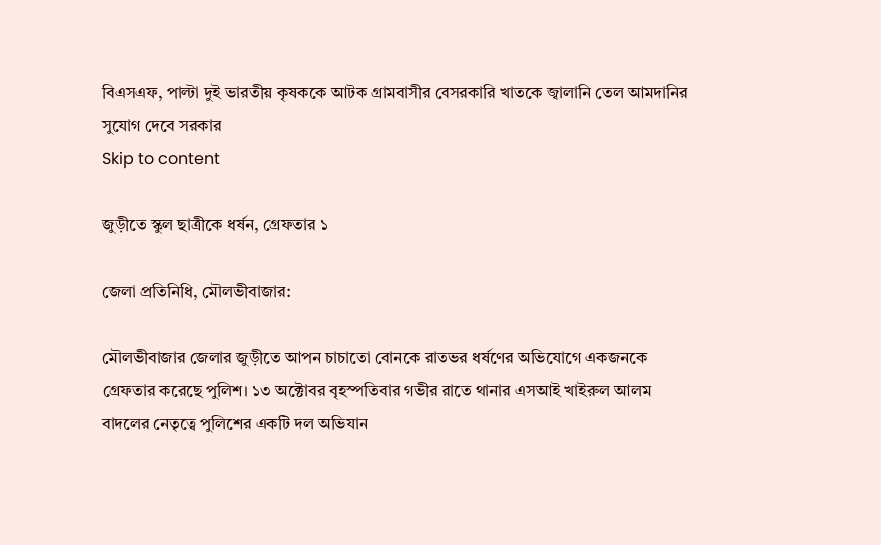বিএসএফ, পাল্টা দুই ভারতীয় কৃষককে আটক গ্রামবাসীর বেসরকারি খাতকে জ্বালানি তেল আমদানির সুযোগ দেবে সরকার
Skip to content

জুড়ীতে স্কুল ছাত্রীকে ধর্ষন, গ্রেফতার ১

জেলা প্রতিনিধি, মৌলভীবাজার:

মৌলভীবাজার জেলার জুড়ীতে আপন চাচাতো বোনকে রাতভর ধর্ষণের অভিযোগে একজনকে গ্রেফতার করেছে পুলিশ। ১৩ অক্টোবর বৃহস্পতিবার গভীর রাতে থানার এসআই খাইরুল আলম বাদলের নেতৃত্বে পুলিশের একটি দল অভিযান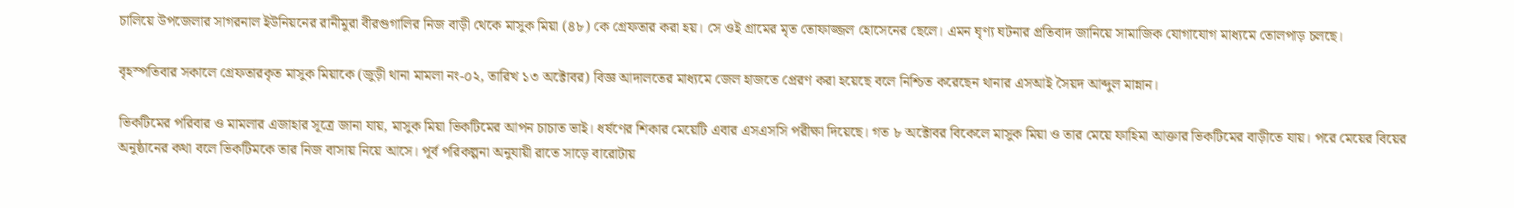চালিয়ে উপজেলার সাগরনাল ইউনিয়নের রানীমুরা বীরগুগালির নিজ বাড়ী থেকে মাসুক মিয়া (৪৮) কে গ্রেফতার করা হয়। সে ওই গ্রামের মৃত তোফাজ্জল হোসেনের ছেলে। এমন ঘৃণ্য ঘটনার প্রতিবাদ জানিয়ে সামাজিক যোগাযোগ মাধ্যমে তোলপাড় চলছে।

বৃহস্পতিবার সকালে গ্রেফতারকৃত মাসুক মিয়াকে (জুড়ী থানা মামলা নং-০২, তারিখ ১৩ অক্টোবর) বিজ্ঞ আদালতের মাধ্যমে জেল হাজতে প্রেরণ করা হয়েছে বলে নিশ্চিত করেছেন থানার এসআই সৈয়দ আব্দুল মান্নান।

ভিকটিমের পরিবার ও মামলার এজাহার সূত্রে জানা যায়, মাসুক মিয়া ভিকটিমের আপন চাচাত ভাই। ধর্ষণের শিকার মেয়েটি এবার এসএসসি পরীক্ষা দিয়েছে। গত ৮ অক্টোবর বিকেলে মাসুক মিয়া ও তার মেয়ে ফাহিমা আক্তার ভিকটিমের বাড়ীতে যায়। পরে মেয়ের বিয়ের অনুষ্ঠানের কথা বলে ভিকটিমকে তার নিজ বাসায় নিয়ে আসে। পূর্ব পরিকল্পনা অনুযায়ী রাতে সাড়ে বারোটায়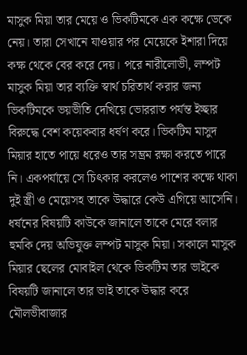মাসুক মিয়া তার মেয়ে ও ভিকটিমকে এক কক্ষে ডেকে নেয়। তারা সেখানে যাওয়ার পর মেয়েকে ইশারা দিয়ে কক্ষ থেকে বের করে দেয়। পরে নারীলোভী, লম্পট মাসুক মিয়া তার ব্যক্তি স্বার্থ চরিতার্থ করার জন্য ভিকটিমকে ভয়ভীতি দেখিয়ে ভোররাত পর্যন্ত ইচ্ছার বিরুদ্ধে বেশ কয়েকবার ধর্ষণ করে। ভিকটিম মাসুদ মিয়ার হাতে পায়ে ধরেও তার সম্ভ্রম রক্ষা করতে পারে নি। একপর্যায়ে সে চিৎকার করলেও পাশের কক্ষে থাকা দুই স্ত্রী ও মেয়েসহ তাকে উদ্ধারে কেউ এগিয়ে আসেনি। ধর্ষনের বিষয়টি কাউকে জানালে তাকে মেরে বলার হুমকি দেয় অভিযুক্ত লম্পট মাসুক মিয়া। সকালে মাসুক মিয়ার ছেলের মোবাইল থেকে ভিকটিম তার ভাইকে বিষয়টি জানালে তার ভাই তাকে উদ্ধার করে মৌলভীবাজার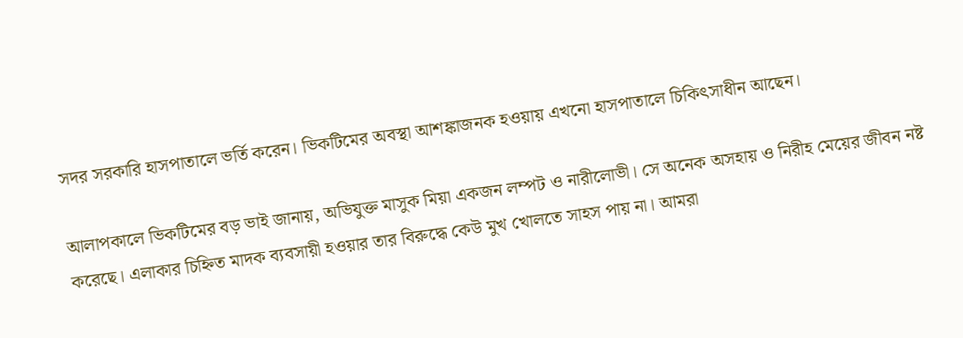সদর সরকারি হাসপাতালে ভর্তি করেন। ভিকটিমের অবস্থা আশঙ্কাজনক হওয়ায় এখনো হাসপাতালে চিকিৎসাধীন আছেন।

আলাপকালে ভিকটিমের বড় ভাই জানায়, অভিযুক্ত মাসুক মিয়া একজন লম্পট ও নারীলোভী। সে অনেক অসহায় ও নিরীহ মেয়ের জীবন নষ্ট করেছে। এলাকার চিহ্নিত মাদক ব্যবসায়ী হওয়ার তার বিরুদ্ধে কেউ মুখ খোলতে সাহস পায় না। আমরা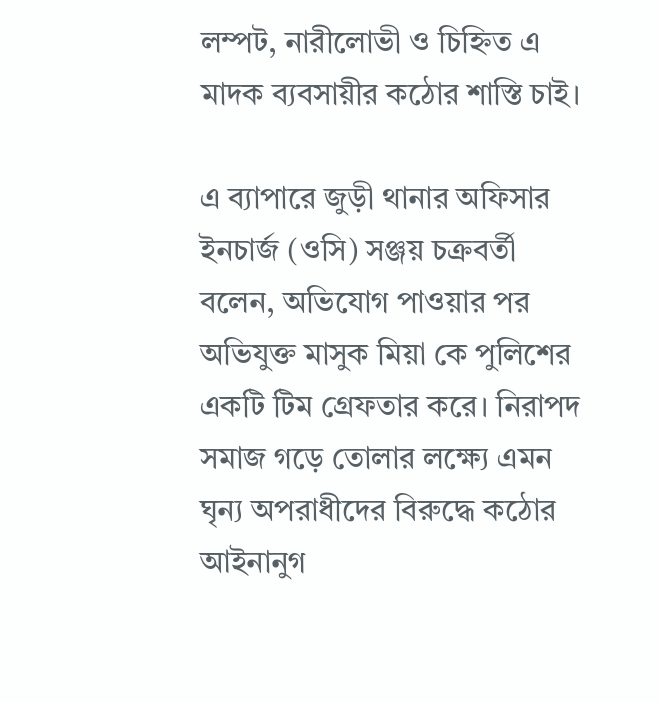লম্পট, নারীলোভী ও চিহ্নিত এ মাদক ব্যবসায়ীর কঠোর শাস্তি চাই।

এ ব্যাপারে জুড়ী থানার অফিসার ইনচার্জ (ওসি) সঞ্জয় চক্রবর্তী বলেন, অভিযোগ পাওয়ার পর অভিযুক্ত মাসুক মিয়া কে পুলিশের একটি টিম গ্রেফতার করে। নিরাপদ সমাজ গড়ে তোলার লক্ষ্যে এমন ঘৃন্য অপরাধীদের বিরুদ্ধে কঠোর আইনানুগ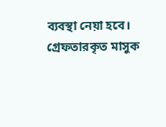ব্যবস্থা নেয়া হবে। গ্রেফতারকৃত মাসুক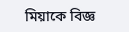মিয়াকে বিজ্ঞ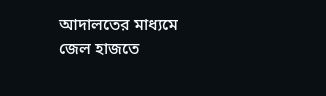আদালতের মাধ্যমে জেল হাজতে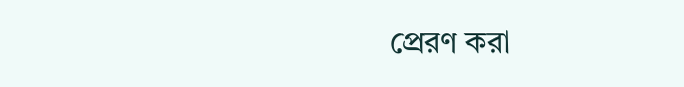প্রেরণ করা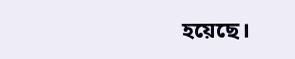হয়েছে।